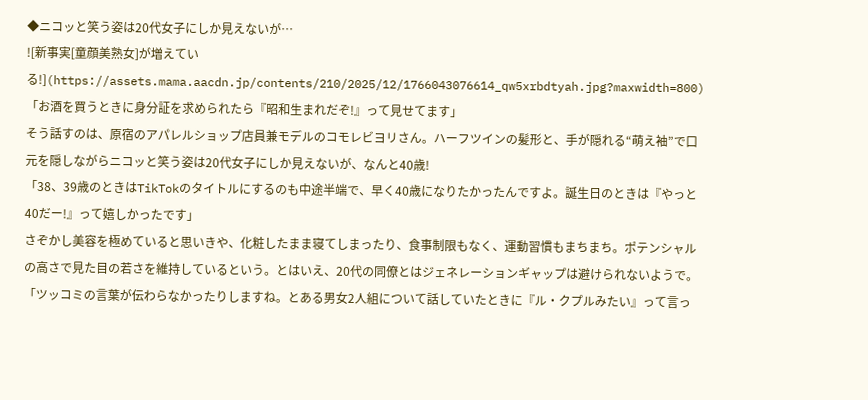◆ニコッと笑う姿は20代女子にしか見えないが…
![新事実[童顔美熟女]が増えている!](https://assets.mama.aacdn.jp/contents/210/2025/12/1766043076614_qw5xrbdtyah.jpg?maxwidth=800)
「お酒を買うときに身分証を求められたら『昭和生まれだぞ!』って見せてます」
そう話すのは、原宿のアパレルショップ店員兼モデルのコモレビヨリさん。ハーフツインの髪形と、手が隠れる“萌え袖”で口元を隠しながらニコッと笑う姿は20代女子にしか見えないが、なんと40歳!
「38、39歳のときはTikTokのタイトルにするのも中途半端で、早く40歳になりたかったんですよ。誕生日のときは『やっと40だー!』って嬉しかったです」
さぞかし美容を極めていると思いきや、化粧したまま寝てしまったり、食事制限もなく、運動習慣もまちまち。ポテンシャルの高さで見た目の若さを維持しているという。とはいえ、20代の同僚とはジェネレーションギャップは避けられないようで。
「ツッコミの言葉が伝わらなかったりしますね。とある男女2人組について話していたときに『ル・クプルみたい』って言っ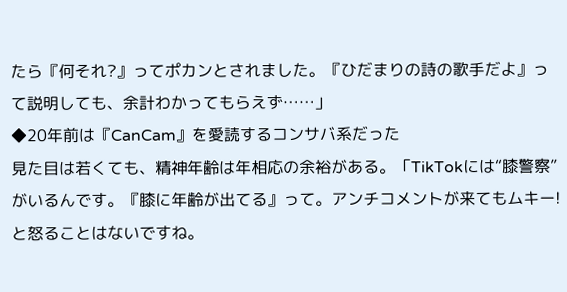たら『何それ?』ってポカンとされました。『ひだまりの詩の歌手だよ』って説明しても、余計わかってもらえず……」
◆20年前は『CanCam』を愛読するコンサバ系だった
見た目は若くても、精神年齢は年相応の余裕がある。「TikTokには“膝警察”がいるんです。『膝に年齢が出てる』って。アンチコメントが来てもムキー!と怒ることはないですね。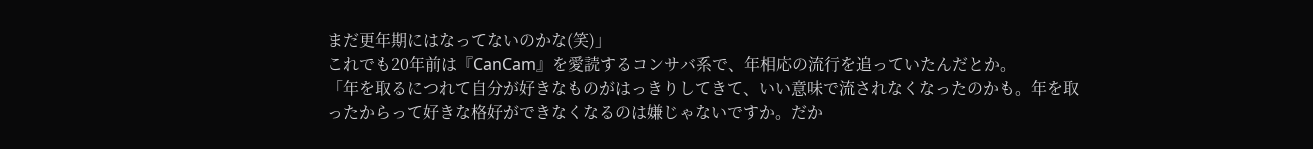まだ更年期にはなってないのかな(笑)」
これでも20年前は『CanCam』を愛読するコンサバ系で、年相応の流行を追っていたんだとか。
「年を取るにつれて自分が好きなものがはっきりしてきて、いい意味で流されなくなったのかも。年を取ったからって好きな格好ができなくなるのは嫌じゃないですか。だか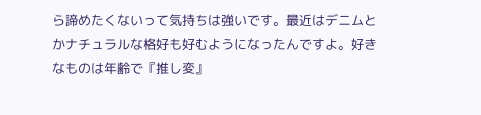ら諦めたくないって気持ちは強いです。最近はデニムとかナチュラルな格好も好むようになったんですよ。好きなものは年齢で『推し変』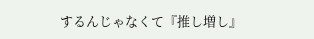するんじゃなくて『推し増し』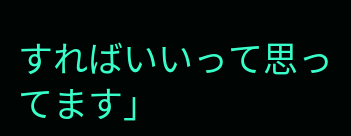すればいいって思ってます」